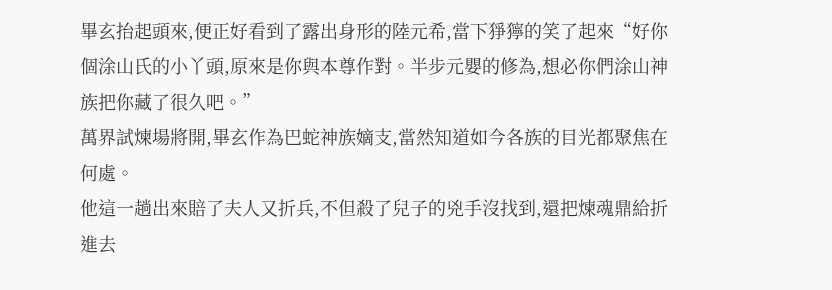畢玄抬起頭來,便正好看到了露出身形的陸元希,當下猙獰的笑了起來“好你個涂山氏的小丫頭,原來是你與本尊作對。半步元嬰的修為,想必你們涂山神族把你藏了很久吧。”
萬界試煉場將開,畢玄作為巴蛇神族嫡支,當然知道如今各族的目光都聚焦在何處。
他這一趟出來賠了夫人又折兵,不但殺了兒子的兇手沒找到,還把煉魂鼎給折進去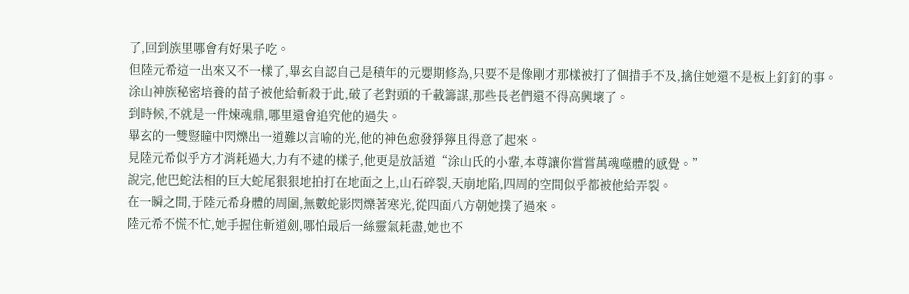了,回到族里哪會有好果子吃。
但陸元希這一出來又不一樣了,畢玄自認自己是積年的元嬰期修為,只要不是像剛才那樣被打了個措手不及,擒住她還不是板上釘釘的事。
涂山神族秘密培養的苗子被他給斬殺于此,破了老對頭的千載籌謀,那些長老們還不得高興壞了。
到時候,不就是一件煉魂鼎,哪里還會追究他的過失。
畢玄的一雙豎瞳中閃爍出一道難以言喻的光,他的神色愈發猙獰且得意了起來。
見陸元希似乎方才消耗過大,力有不逮的樣子,他更是放話道“涂山氏的小輩,本尊讓你嘗嘗萬魂噬體的感覺。”
說完,他巴蛇法相的巨大蛇尾狠狠地拍打在地面之上,山石碎裂,天崩地陷,四周的空間似乎都被他給弄裂。
在一瞬之間,于陸元希身體的周圍,無數蛇影閃爍著寒光,從四面八方朝她撲了過來。
陸元希不慌不忙,她手握住斬道劍,哪怕最后一絲靈氣耗盡,她也不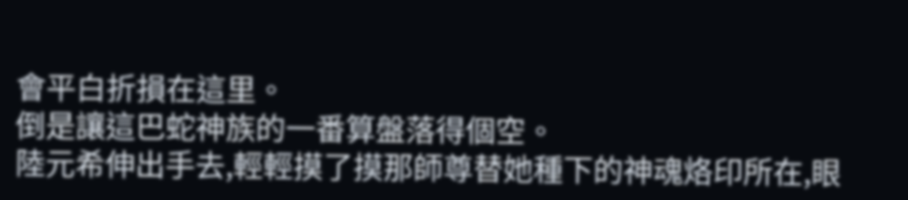會平白折損在這里。
倒是讓這巴蛇神族的一番算盤落得個空。
陸元希伸出手去,輕輕摸了摸那師尊替她種下的神魂烙印所在,眼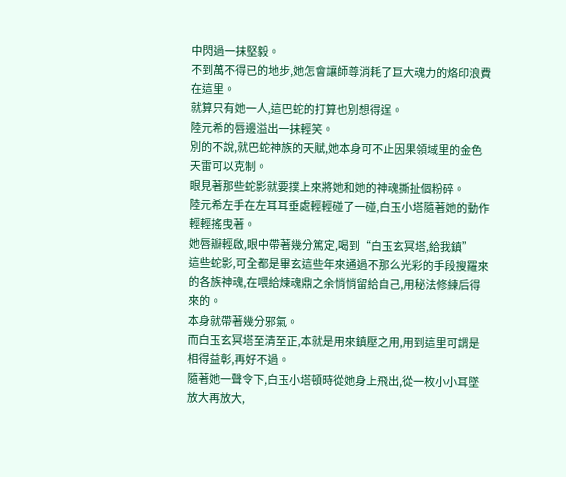中閃過一抹堅毅。
不到萬不得已的地步,她怎會讓師尊消耗了巨大魂力的烙印浪費在這里。
就算只有她一人,這巴蛇的打算也別想得逞。
陸元希的唇邊溢出一抹輕笑。
別的不說,就巴蛇神族的天賦,她本身可不止因果領域里的金色天雷可以克制。
眼見著那些蛇影就要撲上來將她和她的神魂撕扯個粉碎。
陸元希左手在左耳耳垂處輕輕碰了一碰,白玉小塔隨著她的動作輕輕搖曳著。
她唇瓣輕啟,眼中帶著幾分篤定,喝到“白玉玄冥塔,給我鎮”
這些蛇影,可全都是畢玄這些年來通過不那么光彩的手段搜羅來的各族神魂,在喂給煉魂鼎之余悄悄留給自己,用秘法修練后得來的。
本身就帶著幾分邪氣。
而白玉玄冥塔至清至正,本就是用來鎮壓之用,用到這里可謂是相得益彰,再好不過。
隨著她一聲令下,白玉小塔頓時從她身上飛出,從一枚小小耳墜放大再放大,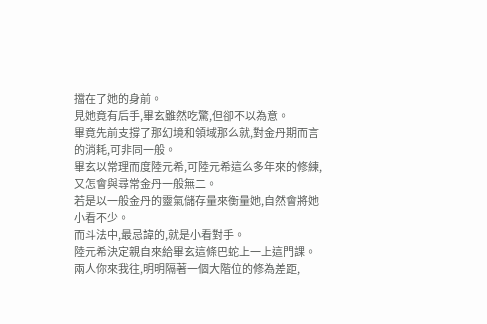擋在了她的身前。
見她竟有后手,畢玄雖然吃驚,但卻不以為意。
畢竟先前支撐了那幻境和領域那么就,對金丹期而言的消耗,可非同一般。
畢玄以常理而度陸元希,可陸元希這么多年來的修練,又怎會與尋常金丹一般無二。
若是以一般金丹的靈氣儲存量來衡量她,自然會將她小看不少。
而斗法中,最忌諱的,就是小看對手。
陸元希決定親自來給畢玄這條巴蛇上一上這門課。
兩人你來我往,明明隔著一個大階位的修為差距,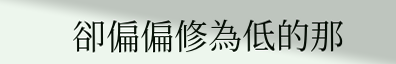卻偏偏修為低的那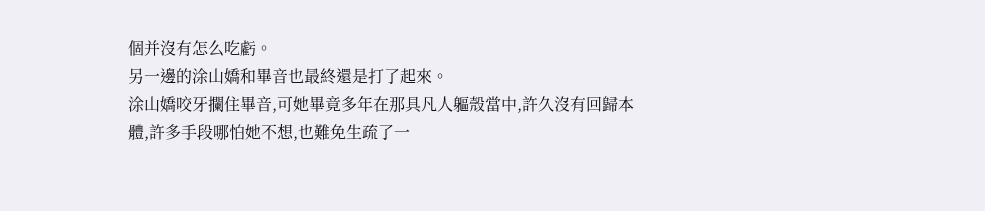個并沒有怎么吃虧。
另一邊的涂山嬌和畢音也最終還是打了起來。
涂山嬌咬牙攔住畢音,可她畢竟多年在那具凡人軀殼當中,許久沒有回歸本體,許多手段哪怕她不想,也難免生疏了一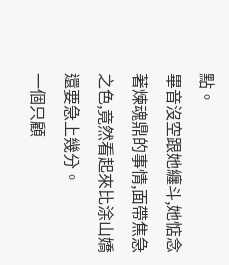點。
畢音沒空跟她纏斗,她惦念著煉魂鼎的事情,面帶焦急之色,竟然看起來比涂山嬌還要急上幾分。
一個只顧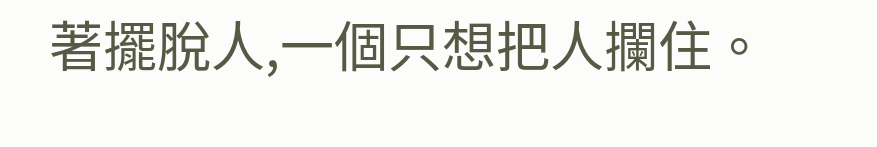著擺脫人,一個只想把人攔住。